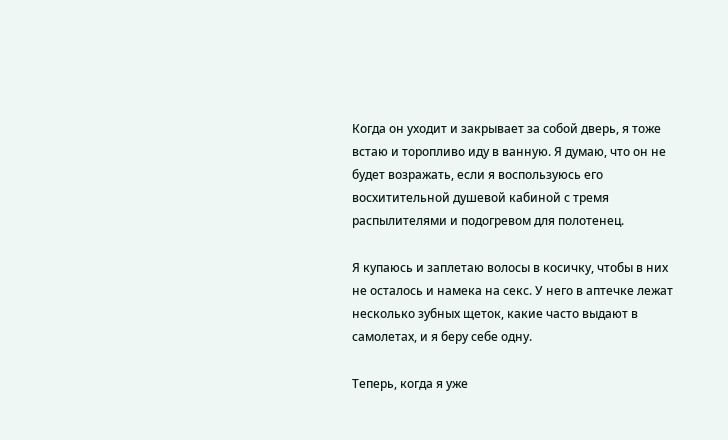Когда он уходит и закрывает за собой дверь, я тоже встаю и торопливо иду в ванную. Я думаю, что он не будет возражать, если я воспользуюсь его восхитительной душевой кабиной с тремя распылителями и подогревом для полотенец.

Я купаюсь и заплетаю волосы в косичку, чтобы в них не осталось и намека на секс. У него в аптечке лежат несколько зубных щеток, какие часто выдают в самолетах, и я беру себе одну.

Теперь, когда я уже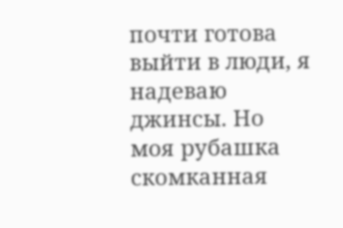почти готова выйти в люди, я надеваю джинсы. Но моя рубашка скомканная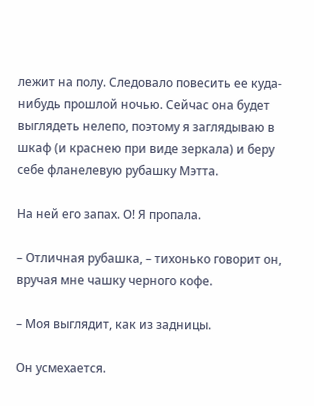лежит на полу. Следовало повесить ее куда-нибудь прошлой ночью. Сейчас она будет выглядеть нелепо, поэтому я заглядываю в шкаф (и краснею при виде зеркала) и беру себе фланелевую рубашку Мэтта.

На ней его запах. О! Я пропала.

– Отличная рубашка, – тихонько говорит он, вручая мне чашку черного кофе.

– Моя выглядит, как из задницы.

Он усмехается.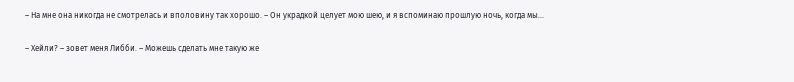– На мне она никогда не смотрелась и вполовину так хорошо. – Он украдкой целует мою шею, и я вспоминаю прошлую ночь, когда мы…

– Хейли? – зовет меня Либби. – Можешь сделать мне такую же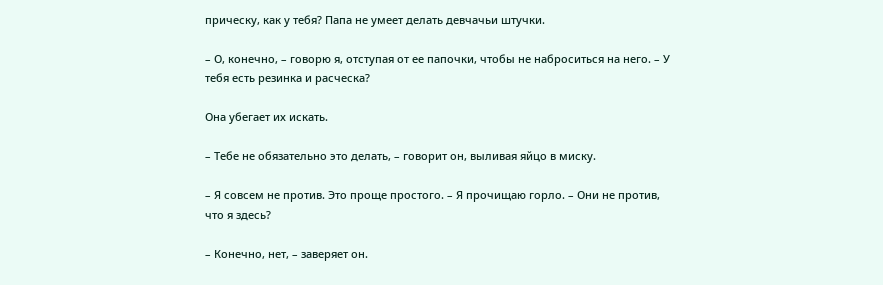прическу, как у тебя? Папа не умеет делать девчачьи штучки.

– О, конечно, – говорю я, отступая от ее папочки, чтобы не наброситься на него. – У тебя есть резинка и расческа?

Она убегает их искать.

– Тебе не обязательно это делать, – говорит он, выливая яйцо в миску.

– Я совсем не против. Это проще простого. – Я прочищаю горло. – Они не против, что я здесь?

– Конечно, нет, – заверяет он.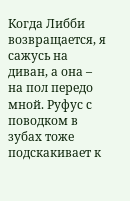Когда Либби возвращается, я сажусь на диван, а она – на пол передо мной. Руфус с поводком в зубах тоже подскакивает к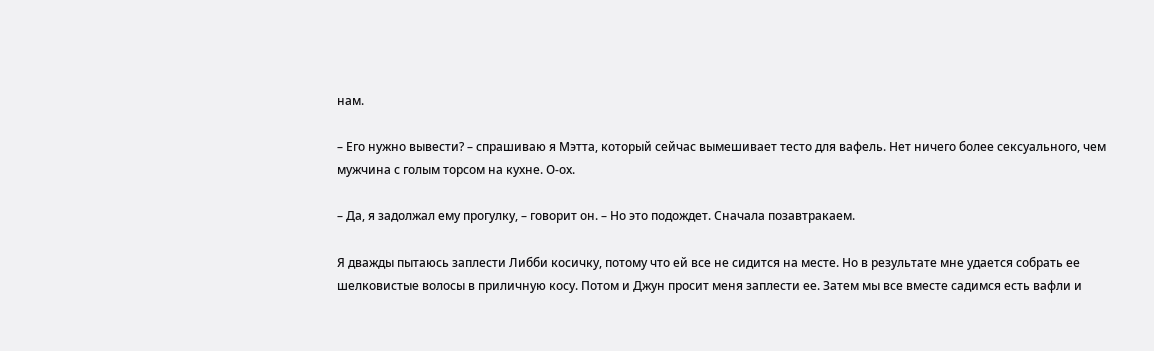нам.

– Его нужно вывести? – спрашиваю я Мэтта, который сейчас вымешивает тесто для вафель. Нет ничего более сексуального, чем мужчина с голым торсом на кухне. О-ох.

– Да, я задолжал ему прогулку, – говорит он. – Но это подождет. Сначала позавтракаем.

Я дважды пытаюсь заплести Либби косичку, потому что ей все не сидится на месте. Но в результате мне удается собрать ее шелковистые волосы в приличную косу. Потом и Джун просит меня заплести ее. Затем мы все вместе садимся есть вафли и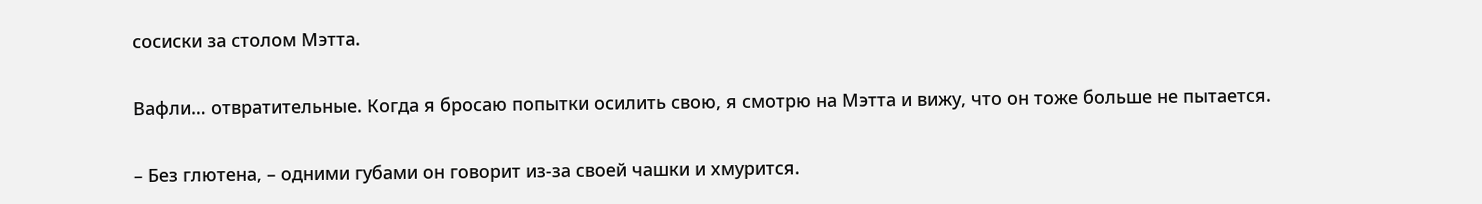сосиски за столом Мэтта.

Вафли… отвратительные. Когда я бросаю попытки осилить свою, я смотрю на Мэтта и вижу, что он тоже больше не пытается.

– Без глютена, – одними губами он говорит из-за своей чашки и хмурится.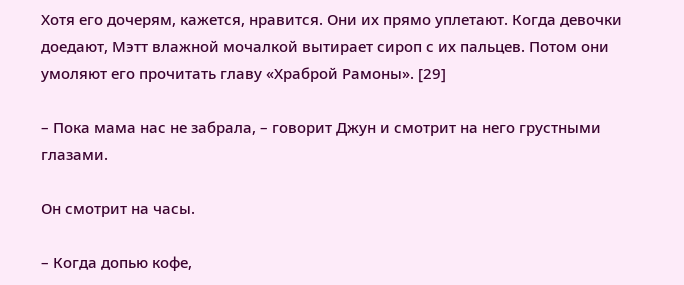Хотя его дочерям, кажется, нравится. Они их прямо уплетают. Когда девочки доедают, Мэтт влажной мочалкой вытирает сироп с их пальцев. Потом они умоляют его прочитать главу «Храброй Рамоны». [29]

– Пока мама нас не забрала, – говорит Джун и смотрит на него грустными глазами.

Он смотрит на часы.

– Когда допью кофе,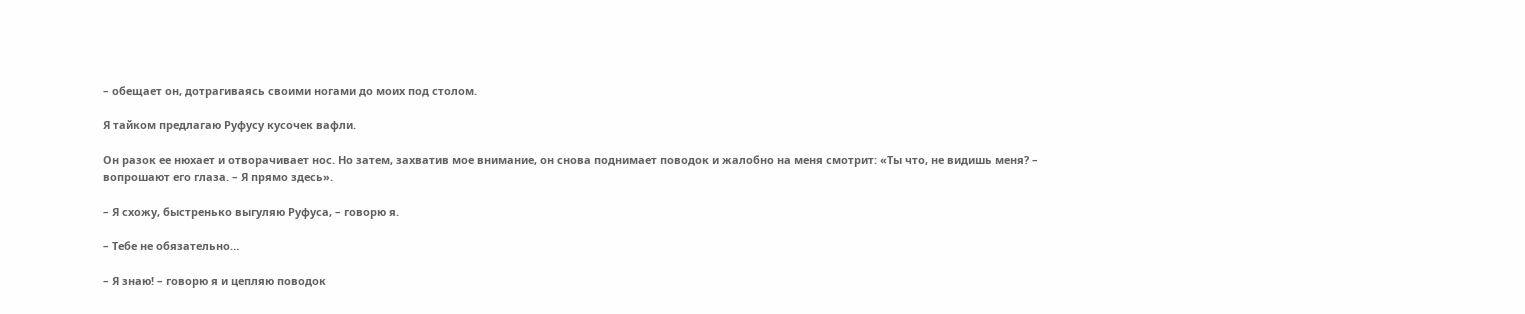– обещает он, дотрагиваясь своими ногами до моих под столом.

Я тайком предлагаю Руфусу кусочек вафли.

Он разок ее нюхает и отворачивает нос. Но затем, захватив мое внимание, он снова поднимает поводок и жалобно на меня смотрит: «Ты что, не видишь меня? – вопрошают его глаза. – Я прямо здесь».

– Я схожу, быстренько выгуляю Руфуса, – говорю я.

– Тебе не обязательно…

– Я знаю! – говорю я и цепляю поводок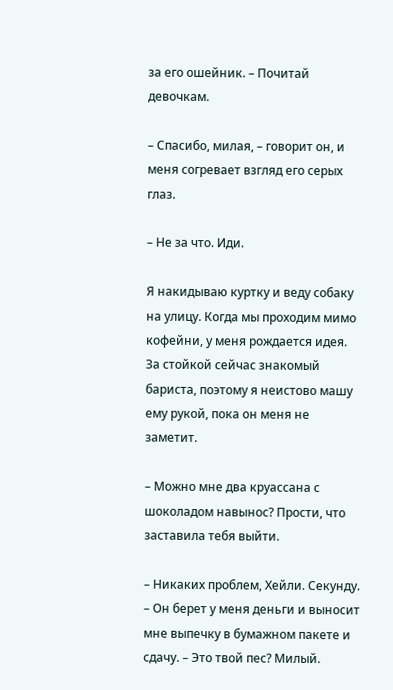за его ошейник. – Почитай девочкам.

– Спасибо, милая, – говорит он, и меня согревает взгляд его серых глаз.

– Не за что. Иди.

Я накидываю куртку и веду собаку на улицу. Когда мы проходим мимо кофейни, у меня рождается идея. За стойкой сейчас знакомый бариста, поэтому я неистово машу ему рукой, пока он меня не заметит.

– Можно мне два круассана с шоколадом навынос? Прости, что заставила тебя выйти.

– Никаких проблем, Хейли. Секунду. – Он берет у меня деньги и выносит мне выпечку в бумажном пакете и сдачу. – Это твой пес? Милый.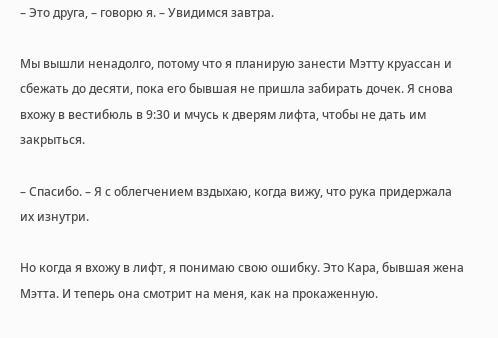– Это друга, – говорю я. – Увидимся завтра.

Мы вышли ненадолго, потому что я планирую занести Мэтту круассан и сбежать до десяти, пока его бывшая не пришла забирать дочек. Я снова вхожу в вестибюль в 9:30 и мчусь к дверям лифта, чтобы не дать им закрыться.

– Спасибо. – Я с облегчением вздыхаю, когда вижу, что рука придержала их изнутри.

Но когда я вхожу в лифт, я понимаю свою ошибку. Это Кара, бывшая жена Мэтта. И теперь она смотрит на меня, как на прокаженную.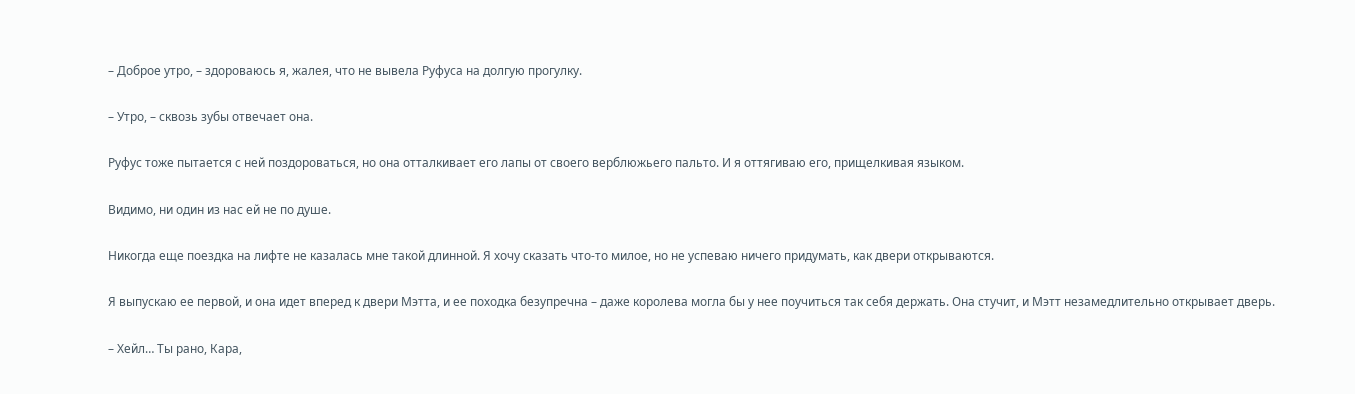– Доброе утро, – здороваюсь я, жалея, что не вывела Руфуса на долгую прогулку.

– Утро, – сквозь зубы отвечает она.

Руфус тоже пытается с ней поздороваться, но она отталкивает его лапы от своего верблюжьего пальто. И я оттягиваю его, прищелкивая языком.

Видимо, ни один из нас ей не по душе.

Никогда еще поездка на лифте не казалась мне такой длинной. Я хочу сказать что-то милое, но не успеваю ничего придумать, как двери открываются.

Я выпускаю ее первой, и она идет вперед к двери Мэтта, и ее походка безупречна – даже королева могла бы у нее поучиться так себя держать. Она стучит, и Мэтт незамедлительно открывает дверь.

– Хейл… Ты рано, Кара,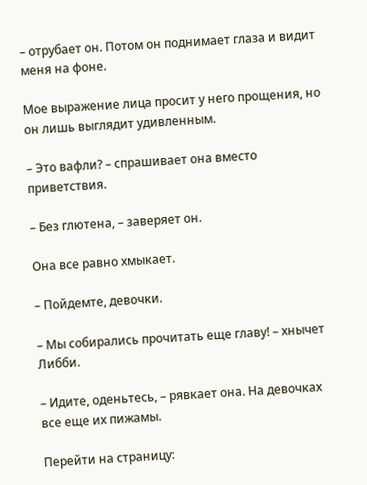– отрубает он. Потом он поднимает глаза и видит меня на фоне.

Мое выражение лица просит у него прощения, но он лишь выглядит удивленным.

– Это вафли? – спрашивает она вместо приветствия.

– Без глютена, – заверяет он.

Она все равно хмыкает.

– Пойдемте, девочки.

– Мы собирались прочитать еще главу! – хнычет Либби.

– Идите, оденьтесь, – рявкает она. На девочках все еще их пижамы.

Перейти на страницу: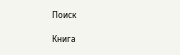Поиск

Книга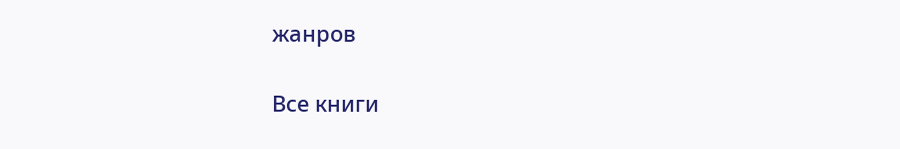жанров

Все книги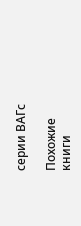серии ВАГс

Похожие книги